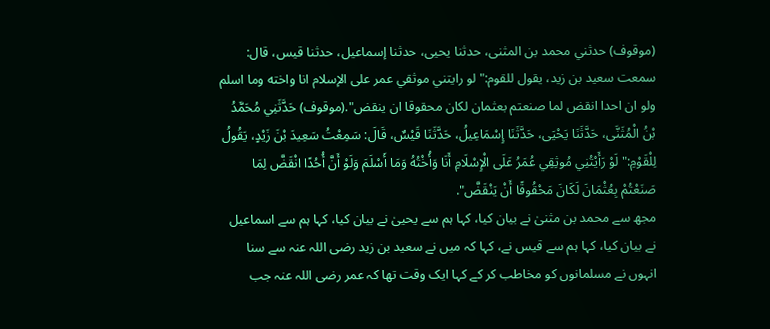(موقوف) حدثني محمد بن المثنى، حدثنا يحيى، حدثنا إسماعيل، حدثنا قيس، قال: سمعت سعيد بن زيد، يقول للقوم:" لو رايتني موثقي عمر على الإسلام انا واخته وما اسلم ولو ان احدا انقض لما صنعتم بعثمان لكان محقوقا ان ينقض".(موقوف) حَدَّثَنِي مُحَمَّدُ بْنُ الْمُثَنَّى، حَدَّثَنَا يَحْيَى، حَدَّثَنَا إِسْمَاعِيلُ، حَدَّثَنَا قَيْسٌ، قَالَ: سَمِعْتُ سَعِيدَ بْنَ زَيْدٍ، يَقُولُ لِلْقَوْمِ:" لَوْ رَأَيْتُنِي مُوثِقِي عُمَرُ عَلَى الْإِسْلَامِ أَنَا وَأُخْتُهُ وَمَا أَسْلَمَ وَلَوْ أَنَّ أُحُدًا انْقَضَّ لِمَا صَنَعْتُمْ بِعُثْمَانَ لَكَانَ مَحْقُوقًا أَنْ يَنْقَضَّ".
مجھ سے محمد بن مثنیٰ نے بیان کیا، کہا ہم سے یحییٰ نے بیان کیا، کہا ہم سے اسماعیل نے بیان کیا، کہا ہم سے قیس نے، کہا کہ میں نے سعید بن زید رضی اللہ عنہ سے سنا انہوں نے مسلمانوں کو مخاطب کر کے کہا ایک وقت تھا کہ عمر رضی اللہ عنہ جب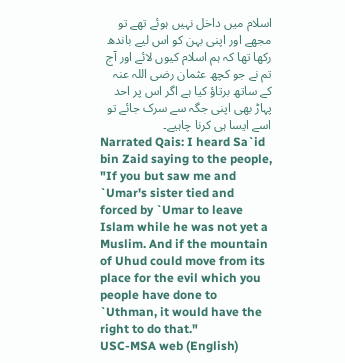اسلام میں داخل نہیں ہوئے تھے تو مجھے اور اپنی بہن کو اس لیے باندھ رکھا تھا کہ ہم اسلام کیوں لائے اور آج تم نے جو کچھ عثمان رضی اللہ عنہ کے ساتھ برتاؤ کیا ہے اگر اس پر احد پہاڑ بھی اپنی جگہ سے سرک جائے تو اسے ایسا ہی کرنا چاہیے۔
Narrated Qais: I heard Sa`id bin Zaid saying to the people, "If you but saw me and `Umar's sister tied and forced by `Umar to leave Islam while he was not yet a Muslim. And if the mountain of Uhud could move from its place for the evil which you people have done to `Uthman, it would have the right to do that."
USC-MSA web (English)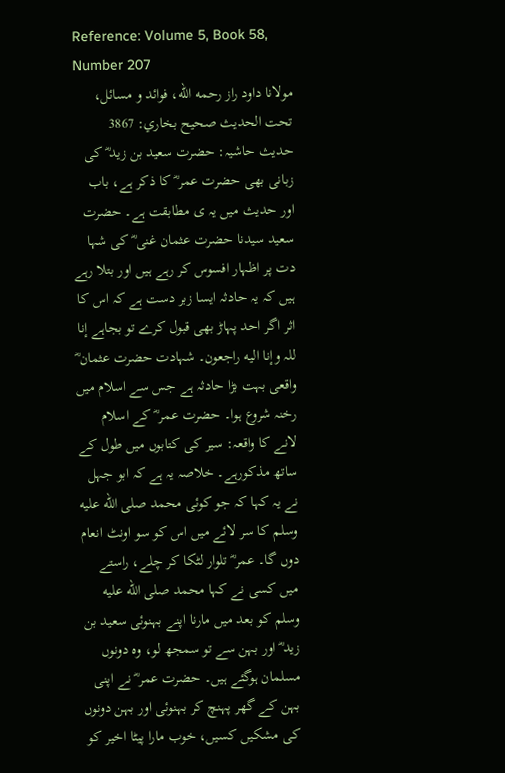Reference: Volume 5, Book 58, Number 207
مولانا داود راز رحمه الله، فوائد و مسائل، تحت الحديث صحيح بخاري: 3867
حدیث حاشیہ: حضرت سعید بن زید ؓ کی زبانی بھی حضرت عمر ؓ کا ذکر ہے، باب اور حدیث میں یہ ی مطابقت ہے۔ حضرت سعید سیدنا حضرت عثمان غنی ؓ کی شہا دت پر اظہار افسوس کر رہے ہیں اور بتلا رہے ہیں کہ یہ حادثہ ایسا زبر دست ہے کہ اس کا اثر اگر احد پہاڑ بھی قبول کرے تو بجاہے إنا للہ وإنا الیه راجعون۔ شہادت حضرت عثمان ؓ واقعی بہت بڑا حادثہ ہے جس سے اسلام میں رخنہ شروع ہوا۔ حضرت عمر ؓ کے اسلام لانے کا واقعہ: سیر کی کتابوں میں طول کے ساتھ مذکورہے۔ خلاصہ یہ ہے کہ ابو جہل نے یہ کہا کہ جو کوئی محمد صلى الله عليه وسلم کا سر لائے میں اس کو سو اونٹ انعام دوں گا۔ عمر ؓ تلوار لٹکا کر چلے، راستے میں کسی نے کہا محمد صلى الله عليه وسلم کو بعد میں مارنا اپنے بہنوئی سعید بن زید ؓ اور بہن سے تو سمجھ لو، وہ دونوں مسلمان ہوگئے ہیں۔ حضرت عمر ؓ نے اپنی بہن کے گھر پہنچ کر بہنوئی اور بہن دونوں کی مشکیں کسیں، خوب مارا پیٹا اخیر کو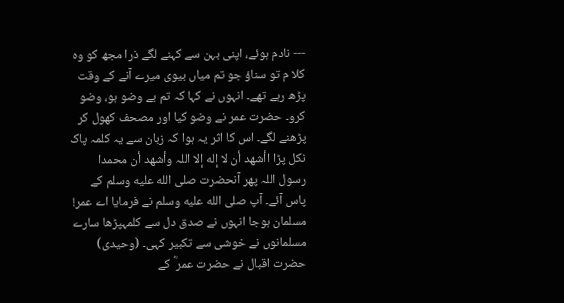--- نادم ہوئے، اپنی بہن سے کہنے لگے ذرا مجھ کو وہ کلا م تو سناؤ جو تم میاں بیوی میرے آنے کے وقت پڑھ رہے تھے۔ انہوں نے کہا کہ تم بے وضو ہو، وضو کرو۔ حضرت عمر نے وضو کیا اور مصحف کھول کر پڑھنے لگے۔ اس کا اثر یہ ہوا کہ زبان سے یہ کلمہ پاک نکل پڑا اأشھد أن لا إله إلا اللہ وأشھد أن محمدا رسول اللہ پھر آنحضرت صلى الله عليه وسلم کے پاس آئے۔ آپ صلى الله عليه وسلم نے فرمایا اے عمر! مسلمان ہوجا انہوں نے صدق دل سے کلمہپڑھا سارے مسلمانوں نے خوشی سے تکبیر کہی۔ (وحیدی) حضرت اقبال نے حضرت عمر ؓ کے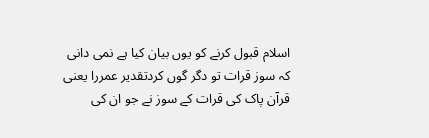اسلام قبول کرنے کو یوں بیان کیا ہے نمی دانی کہ سوز قرات تو دگر گوں کردتقدیر عمررا یعنی قرآن پاک کی قرات کے سوز نے جو ان کی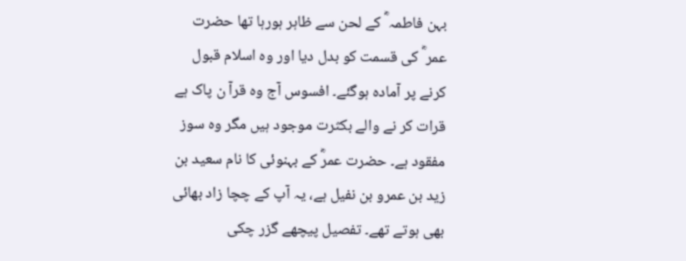بہن فاطمہ ؓ کے لحن سے ظاہر ہورہا تھا حضرت عمر ؓ کی قسمت کو بدل دیا اور وہ اسلام قبول کرنے پر آمادہ ہوگئے۔ افسوس آج وہ قرآ ن پاک ہے قرات کر نے والے بکثرت موجود ہیں مگر وہ سوز مفقود ہے۔ حضرت عمرؓ کے بہنوئی کا نام سعید بن زید بن عمرو بن نفیل ہے، یہ آپ کے چچا زاد بھائی بھی ہوتے تھے۔ تفصیل پیچھے گزر چکی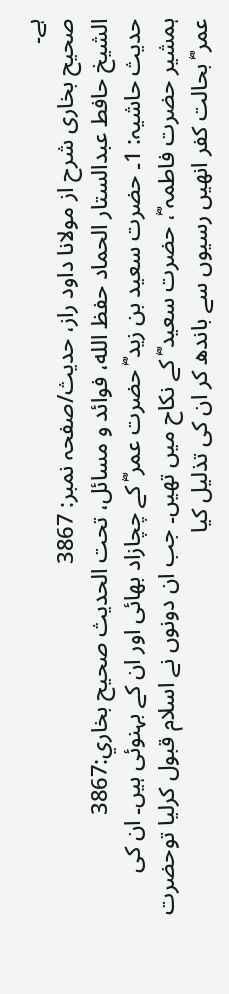ہے۔
صحیح بخاری شرح از مولانا داود راز، حدیث/صفحہ نمبر: 3867
الشيخ حافط عبدالستار الحماد حفظ الله، فوائد و مسائل، تحت الحديث صحيح بخاري:3867
حدیث حاشیہ: 1۔ حضرت سعید بن زید ؓ حضرت عمر ؓ کے چچازاد بھائی اور ان کے بہنوئی ہیں۔ ان کی ہمشیر حضرت فاطمہ ؓ، حضرت سعید ؓ کے نکاح میں تھیں۔ جب ان دونوں نے اسلام قبول کرلیا توحضرت عمر ؓ بحالت کفر انھیں رسیوں سے باندھ کر ان کی تذلیل کیا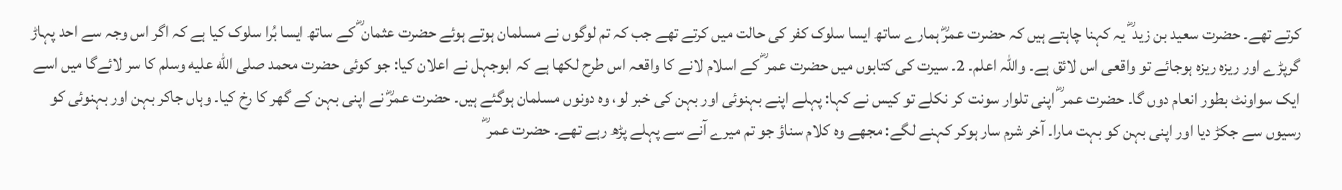کرتے تھے۔ حضرت سعید بن زید ؓ یہ کہنا چاہتے ہیں کہ حضرت عمرؓ ہمارے ساتھ ایسا سلوک کفر کی حالت میں کرتے تھے جب کہ تم لوگوں نے مسلمان ہوتے ہوئے حضرت عثمان ؓ کے ساتھ ایسا بُرا سلوک کیا ہے کہ اگر اس وجہ سے احد پہاڑ گرپڑے اور ریزہ ریزہ ہوجائے تو واقعی اس لائق ہے۔ واللہ اعلم۔ 2۔ سیرت کی کتابوں میں حضرت عمر ؓ کے اسلام لانے کا واقعہ اس طرح لکھا ہے کہ ابوجہل نے اعلان کیا: جو کوئی حضرت محمد صلى الله عليه وسلم کا سر لائےگا میں اسے ایک سواونٹ بطور انعام دوں گا۔ حضرت عمر ؓ اپنی تلوار سونت کر نکلے تو کیس نے کہا: پہلے اپنے بہنوئی اور بہن کی خبر لو، وہ دونوں مسلمان ہوگئے ہیں۔ حضرت عمرؓ نے اپنی بہن کے گھر کا رخ کیا۔ وہاں جاکر بہن اور بہنوئی کو رسیوں سے جکڑ دیا اور اپنی بہن کو بہت مارا۔ آخر شرم سار ہوکر کہنے لگے: مجھے وہ کلام سناؤ جو تم میرے آنے سے پہلے پڑھ رہے تھے۔ حضرت عمر ؓ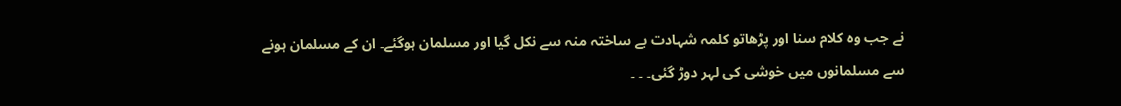نے جب وہ کلام سنا اور پڑھاتو کلمہ شہادت بے ساختہ منہ سے نکل گیا اور مسلمان ہوگئے۔ ان کے مسلمان ہونے سے مسلمانوں میں خوشی کی لہر دوڑ گئی۔ ۔ ۔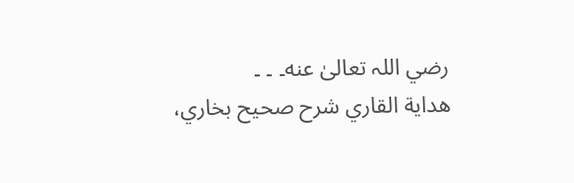رضي اللہ تعالیٰ عنه۔ ۔ ۔
هداية القاري شرح صحيح بخاري،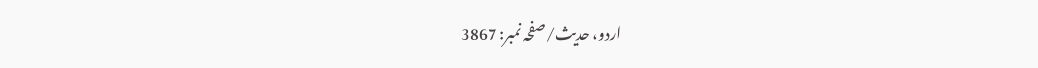اردو، حدیث/صفحہ نمبر: 3867